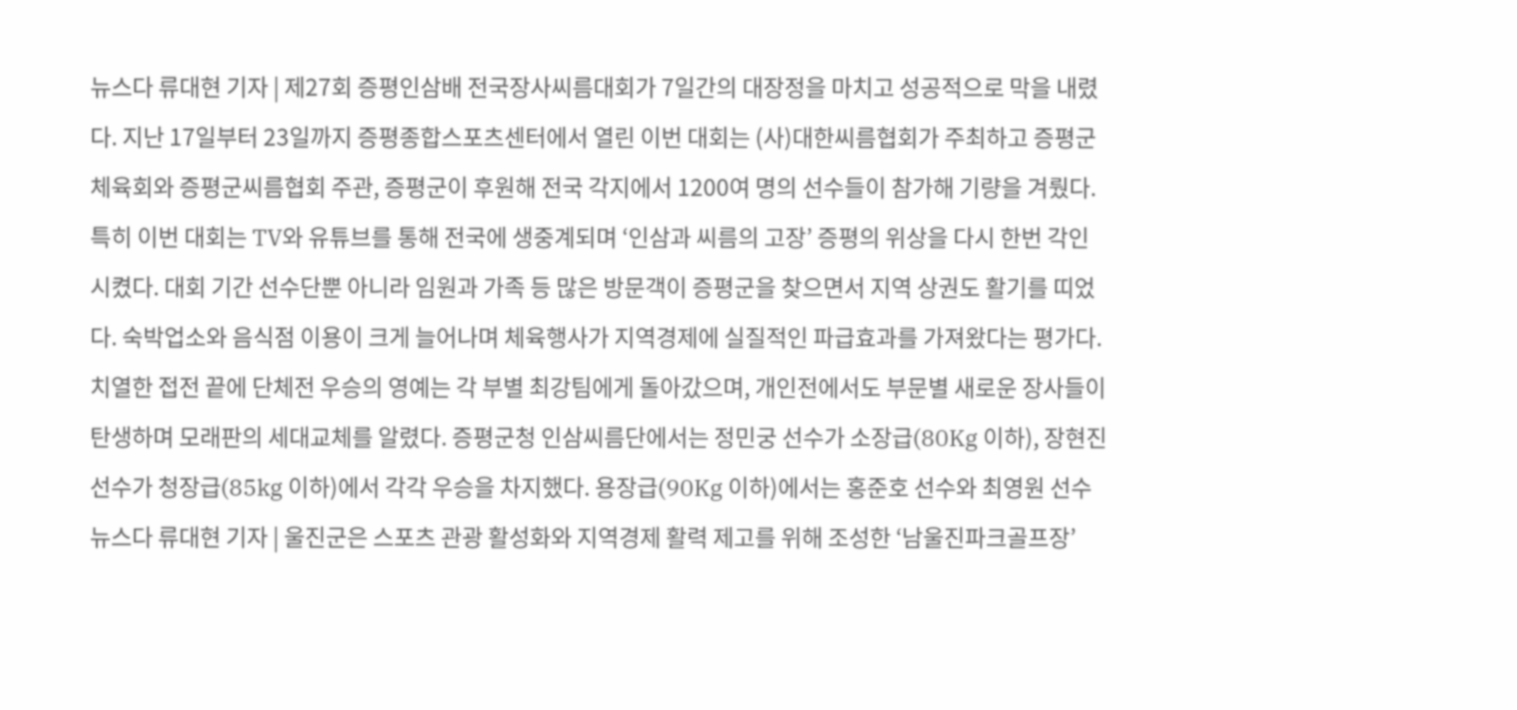뉴스다 류대현 기자 | 제27회 증평인삼배 전국장사씨름대회가 7일간의 대장정을 마치고 성공적으로 막을 내렸다. 지난 17일부터 23일까지 증평종합스포츠센터에서 열린 이번 대회는 (사)대한씨름협회가 주최하고 증평군체육회와 증평군씨름협회 주관, 증평군이 후원해 전국 각지에서 1200여 명의 선수들이 참가해 기량을 겨뤘다. 특히 이번 대회는 TV와 유튜브를 통해 전국에 생중계되며 ‘인삼과 씨름의 고장’ 증평의 위상을 다시 한번 각인시켰다. 대회 기간 선수단뿐 아니라 임원과 가족 등 많은 방문객이 증평군을 찾으면서 지역 상권도 활기를 띠었다. 숙박업소와 음식점 이용이 크게 늘어나며 체육행사가 지역경제에 실질적인 파급효과를 가져왔다는 평가다. 치열한 접전 끝에 단체전 우승의 영예는 각 부별 최강팀에게 돌아갔으며, 개인전에서도 부문별 새로운 장사들이 탄생하며 모래판의 세대교체를 알렸다. 증평군청 인삼씨름단에서는 정민궁 선수가 소장급(80Kg 이하), 장현진 선수가 청장급(85kg 이하)에서 각각 우승을 차지했다. 용장급(90Kg 이하)에서는 홍준호 선수와 최영원 선수
뉴스다 류대현 기자 | 울진군은 스포츠 관광 활성화와 지역경제 활력 제고를 위해 조성한 ‘남울진파크골프장’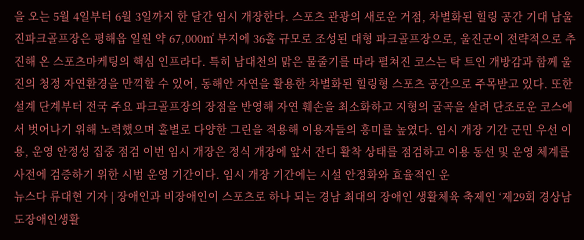을 오는 5월 4일부터 6월 3일까지 한 달간 임시 개장한다. 스포츠 관광의 새로운 거점, 차별화된 힐링 공간 기대 남울진파크골프장은 평해읍 일원 약 67,000㎡ 부지에 36홀 규모로 조성된 대형 파크골프장으로, 울진군이 전략적으로 추진해 온 스포츠마케팅의 핵심 인프라다. 특히 남대천의 맑은 물줄기를 따라 펼쳐진 코스는 탁 트인 개방감과 함께 울진의 청정 자연환경을 만끽할 수 있어, 동해안 자연을 활용한 차별화된 힐링형 스포츠 공간으로 주목받고 있다. 또한 설계 단계부터 전국 주요 파크골프장의 장점을 반영해 자연 훼손을 최소화하고 지형의 굴곡을 살려 단조로운 코스에서 벗어나기 위해 노력했으며 홀별로 다양한 그린을 적용해 이용자들의 흥미를 높였다. 임시 개장 기간 군민 우선 이용, 운영 안정성 집중 점검 이번 임시 개장은 정식 개장에 앞서 잔디 활착 상태를 점검하고 이용 동선 및 운영 체계를 사전에 검증하기 위한 시범 운영 기간이다. 임시 개장 기간에는 시설 안정화와 효율적인 운
뉴스다 류대현 기자 | 장애인과 비장애인이 스포츠로 하나 되는 경남 최대의 장애인 생활체육 축제인 ‘제29회 경상남도장애인생활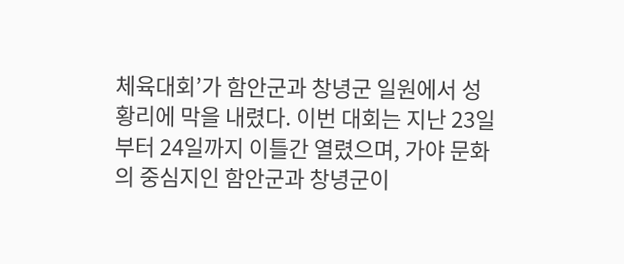체육대회’가 함안군과 창녕군 일원에서 성황리에 막을 내렸다. 이번 대회는 지난 23일부터 24일까지 이틀간 열렸으며, 가야 문화의 중심지인 함안군과 창녕군이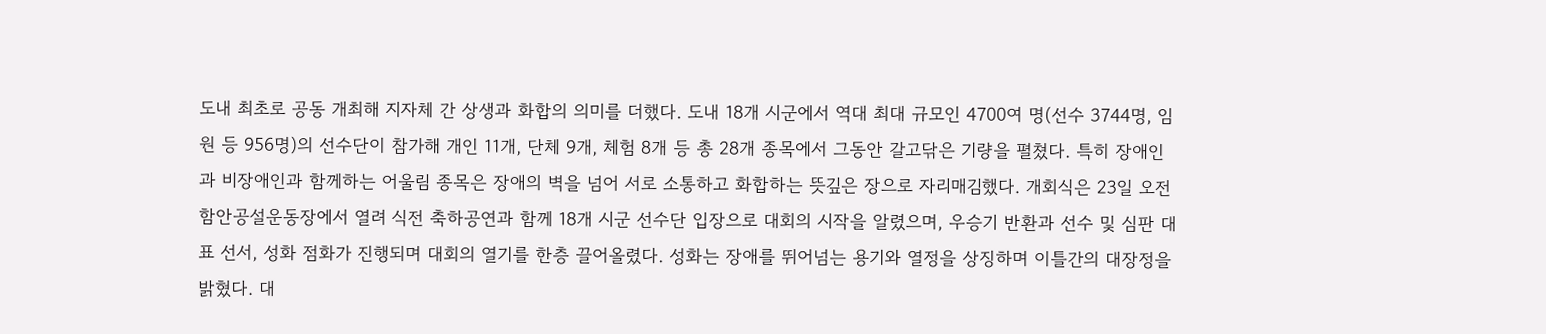도내 최초로 공동 개최해 지자체 간 상생과 화합의 의미를 더했다. 도내 18개 시군에서 역대 최대 규모인 4700여 명(선수 3744명, 임원 등 956명)의 선수단이 참가해 개인 11개, 단체 9개, 체험 8개 등 총 28개 종목에서 그동안 갈고닦은 기량을 펼쳤다. 특히 장애인과 비장애인과 함께하는 어울림 종목은 장애의 벽을 넘어 서로 소통하고 화합하는 뜻깊은 장으로 자리매김했다. 개회식은 23일 오전 함안공설운동장에서 열려 식전 축하공연과 함께 18개 시군 선수단 입장으로 대회의 시작을 알렸으며, 우승기 반환과 선수 및 심판 대표 선서, 성화 점화가 진행되며 대회의 열기를 한층 끌어올렸다. 성화는 장애를 뛰어넘는 용기와 열정을 상징하며 이틀간의 대장정을 밝혔다. 대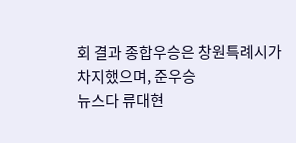회 결과 종합우승은 창원특례시가 차지했으며, 준우승
뉴스다 류대현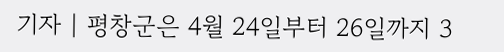기자 | 평창군은 4월 24일부터 26일까지 3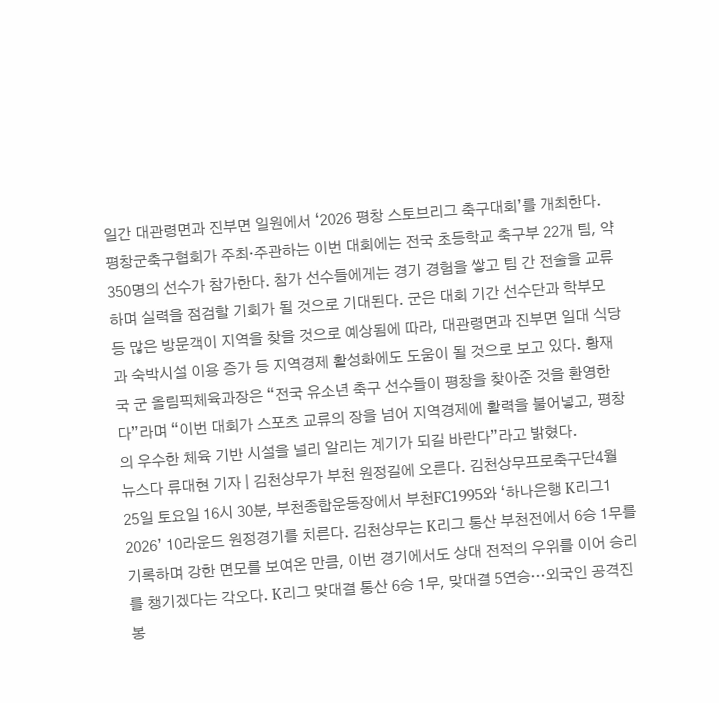일간 대관령면과 진부면 일원에서 ‘2026 평창 스토브리그 축구대회’를 개최한다. 평창군축구협회가 주최·주관하는 이번 대회에는 전국 초등학교 축구부 22개 팀, 약 350명의 선수가 참가한다. 참가 선수들에게는 경기 경험을 쌓고 팀 간 전술을 교류하며 실력을 점검할 기회가 될 것으로 기대된다. 군은 대회 기간 선수단과 학부모 등 많은 방문객이 지역을 찾을 것으로 예상됨에 따라, 대관령면과 진부면 일대 식당과 숙박시설 이용 증가 등 지역경제 활성화에도 도움이 될 것으로 보고 있다. 황재국 군 올림픽체육과장은 “전국 유소년 축구 선수들이 평창을 찾아준 것을 환영한다”라며 “이번 대회가 스포츠 교류의 장을 넘어 지역경제에 활력을 불어넣고, 평창의 우수한 체육 기반 시설을 널리 알리는 계기가 되길 바란다”라고 밝혔다.
뉴스다 류대현 기자 | 김천상무가 부천 원정길에 오른다. 김천상무프로축구단4월 25일 토요일 16시 30분, 부천종합운동장에서 부천FC1995와 ‘하나은행 K리그1 2026’ 10라운드 원정경기를 치른다. 김천상무는 K리그 통산 부천전에서 6승 1무를 기록하며 강한 면모를 보여온 만큼, 이번 경기에서도 상대 전적의 우위를 이어 승리를 챙기겠다는 각오다. K리그 맞대결 통산 6승 1무, 맞대결 5연승…외국인 공격진 봉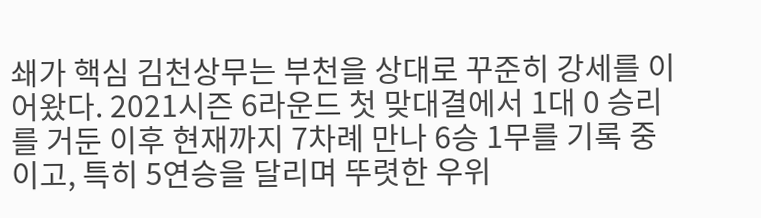쇄가 핵심 김천상무는 부천을 상대로 꾸준히 강세를 이어왔다. 2021시즌 6라운드 첫 맞대결에서 1대 0 승리를 거둔 이후 현재까지 7차례 만나 6승 1무를 기록 중이고, 특히 5연승을 달리며 뚜렷한 우위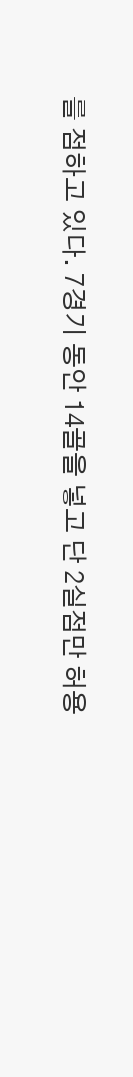를 점하고 있다. 7경기 동안 14골을 넣고 단 2실점만 허용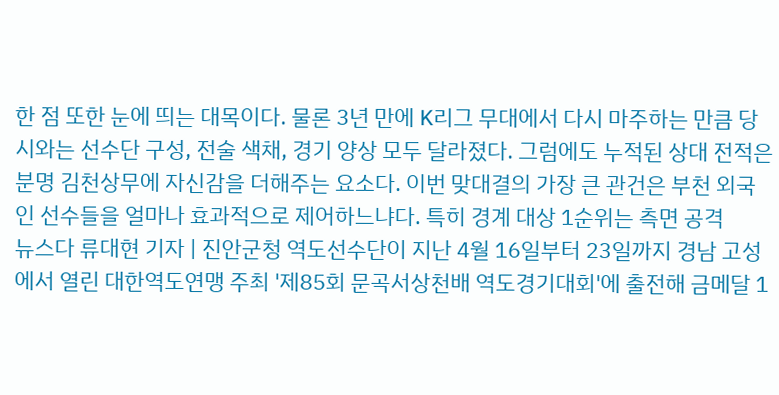한 점 또한 눈에 띄는 대목이다. 물론 3년 만에 K리그 무대에서 다시 마주하는 만큼 당시와는 선수단 구성, 전술 색채, 경기 양상 모두 달라졌다. 그럼에도 누적된 상대 전적은 분명 김천상무에 자신감을 더해주는 요소다. 이번 맞대결의 가장 큰 관건은 부천 외국인 선수들을 얼마나 효과적으로 제어하느냐다. 특히 경계 대상 1순위는 측면 공격
뉴스다 류대현 기자 | 진안군청 역도선수단이 지난 4월 16일부터 23일까지 경남 고성에서 열린 대한역도연맹 주최 '제85회 문곡서상천배 역도경기대회'에 출전해 금메달 1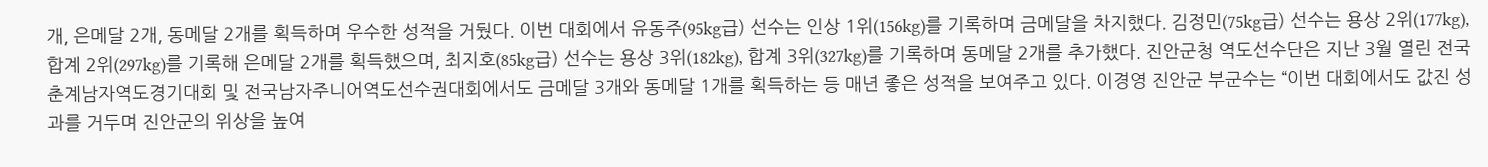개, 은메달 2개, 동메달 2개를 획득하며 우수한 성적을 거뒀다. 이번 대회에서 유동주(95kg급) 선수는 인상 1위(156kg)를 기록하며 금메달을 차지했다. 김정민(75kg급) 선수는 용상 2위(177kg), 합계 2위(297kg)를 기록해 은메달 2개를 획득했으며, 최지호(85kg급) 선수는 용상 3위(182kg), 합계 3위(327kg)를 기록하며 동메달 2개를 추가했다. 진안군청 역도선수단은 지난 3월 열린 전국춘계남자역도경기대회 및 전국남자주니어역도선수권대회에서도 금메달 3개와 동메달 1개를 획득하는 등 매년 좋은 성적을 보여주고 있다. 이경영 진안군 부군수는 “이번 대회에서도 값진 성과를 거두며 진안군의 위상을 높여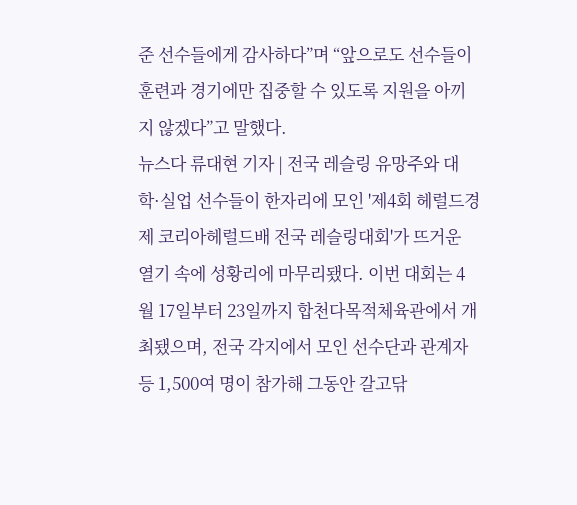준 선수들에게 감사하다”며 “앞으로도 선수들이 훈련과 경기에만 집중할 수 있도록 지원을 아끼지 않겠다”고 말했다.
뉴스다 류대현 기자 | 전국 레슬링 유망주와 대학·실업 선수들이 한자리에 모인 '제4회 헤럴드경제 코리아헤럴드배 전국 레슬링대회'가 뜨거운 열기 속에 성황리에 마무리됐다. 이번 대회는 4월 17일부터 23일까지 합천다목적체육관에서 개최됐으며, 전국 각지에서 모인 선수단과 관계자 등 1,500여 명이 참가해 그동안 갈고닦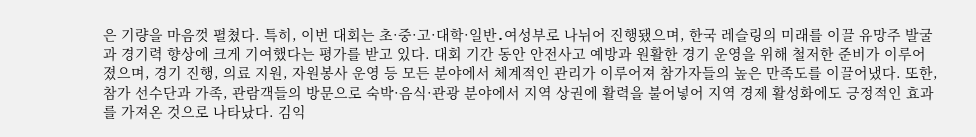은 기량을 마음껏 펼쳤다. 특히, 이번 대회는 초·중·고·대학·일반․여성부로 나뉘어 진행됐으며, 한국 레슬링의 미래를 이끌 유망주 발굴과 경기력 향상에 크게 기여했다는 평가를 받고 있다. 대회 기간 동안 안전사고 예방과 원활한 경기 운영을 위해 철저한 준비가 이루어졌으며, 경기 진행, 의료 지원, 자원봉사 운영 등 모든 분야에서 체계적인 관리가 이루어져 참가자들의 높은 만족도를 이끌어냈다. 또한, 참가 선수단과 가족, 관람객들의 방문으로 숙박·음식·관광 분야에서 지역 상권에 활력을 불어넣어 지역 경제 활성화에도 긍정적인 효과를 가져온 것으로 나타났다. 김익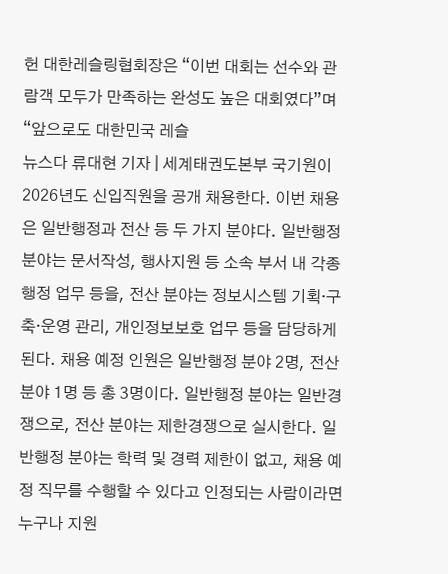헌 대한레슬링협회장은 “이번 대회는 선수와 관람객 모두가 만족하는 완성도 높은 대회였다”며 “앞으로도 대한민국 레슬
뉴스다 류대현 기자 | 세계태권도본부 국기원이 2026년도 신입직원을 공개 채용한다. 이번 채용은 일반행정과 전산 등 두 가지 분야다. 일반행정 분야는 문서작성, 행사지원 등 소속 부서 내 각종 행정 업무 등을, 전산 분야는 정보시스템 기획·구축·운영 관리, 개인정보보호 업무 등을 담당하게 된다. 채용 예정 인원은 일반행정 분야 2명, 전산 분야 1명 등 총 3명이다. 일반행정 분야는 일반경쟁으로, 전산 분야는 제한경쟁으로 실시한다. 일반행정 분야는 학력 및 경력 제한이 없고, 채용 예정 직무를 수행할 수 있다고 인정되는 사람이라면 누구나 지원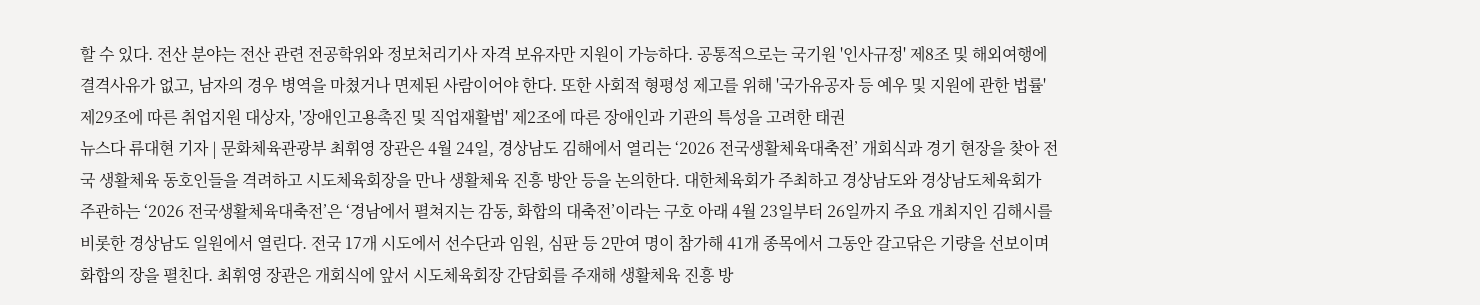할 수 있다. 전산 분야는 전산 관련 전공학위와 정보처리기사 자격 보유자만 지원이 가능하다. 공통적으로는 국기원 '인사규정' 제8조 및 해외여행에 결격사유가 없고, 남자의 경우 병역을 마쳤거나 면제된 사람이어야 한다. 또한 사회적 형평성 제고를 위해 '국가유공자 등 예우 및 지원에 관한 법률' 제29조에 따른 취업지원 대상자, '장애인고용촉진 및 직업재활법' 제2조에 따른 장애인과 기관의 특성을 고려한 태권
뉴스다 류대현 기자 | 문화체육관광부 최휘영 장관은 4월 24일, 경상남도 김해에서 열리는 ‘2026 전국생활체육대축전’ 개회식과 경기 현장을 찾아 전국 생활체육 동호인들을 격려하고 시도체육회장을 만나 생활체육 진흥 방안 등을 논의한다. 대한체육회가 주최하고 경상남도와 경상남도체육회가 주관하는 ‘2026 전국생활체육대축전’은 ‘경남에서 펼쳐지는 감동, 화합의 대축전’이라는 구호 아래 4월 23일부터 26일까지 주요 개최지인 김해시를 비롯한 경상남도 일원에서 열린다. 전국 17개 시도에서 선수단과 임원, 심판 등 2만여 명이 참가해 41개 종목에서 그동안 갈고닦은 기량을 선보이며 화합의 장을 펼친다. 최휘영 장관은 개회식에 앞서 시도체육회장 간담회를 주재해 생활체육 진흥 방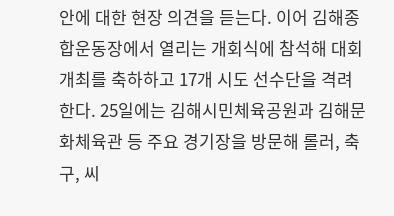안에 대한 현장 의견을 듣는다. 이어 김해종합운동장에서 열리는 개회식에 참석해 대회 개최를 축하하고 17개 시도 선수단을 격려한다. 25일에는 김해시민체육공원과 김해문화체육관 등 주요 경기장을 방문해 롤러, 축구, 씨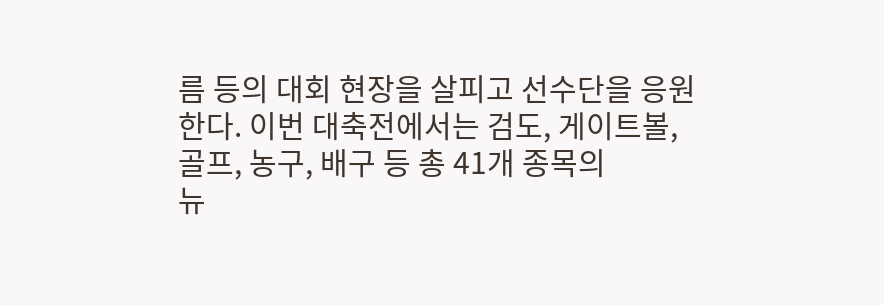름 등의 대회 현장을 살피고 선수단을 응원한다. 이번 대축전에서는 검도, 게이트볼, 골프, 농구, 배구 등 총 41개 종목의
뉴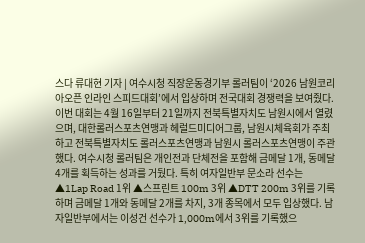스다 류대현 기자 | 여수시청 직장운동경기부 롤러팀이 ‘2026 남원코리아오픈 인라인 스피드대회’에서 입상하며 전국대회 경쟁력을 보여줬다. 이번 대회는 4월 16일부터 21일까지 전북특별자치도 남원시에서 열렸으며, 대한롤러스포츠연맹과 헤럴드미디어그룹, 남원시체육회가 주최하고 전북특별자치도 롤러스포츠연맹과 남원시 롤러스포츠연맹이 주관했다. 여수시청 롤러팀은 개인전과 단체전을 포함해 금메달 1개, 동메달 4개를 획득하는 성과를 거뒀다. 특히 여자일반부 문소라 선수는 ▲1Lap Road 1위 ▲스프린트 100m 3위 ▲DTT 200m 3위를 기록하며 금메달 1개와 동메달 2개를 차지, 3개 종목에서 모두 입상했다. 남자일반부에서는 이성건 선수가 1,000m에서 3위를 기록했으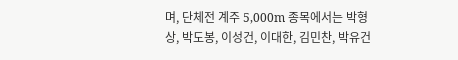며, 단체전 계주 5,000m 종목에서는 박형상, 박도봉, 이성건, 이대한, 김민찬, 박유건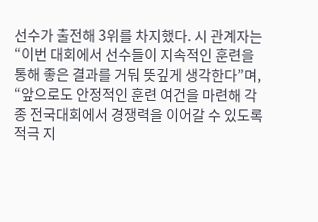선수가 출전해 3위를 차지했다. 시 관계자는 “이번 대회에서 선수들이 지속적인 훈련을 통해 좋은 결과를 거둬 뜻깊게 생각한다”며, “앞으로도 안정적인 훈련 여건을 마련해 각종 전국대회에서 경쟁력을 이어갈 수 있도록 적극 지